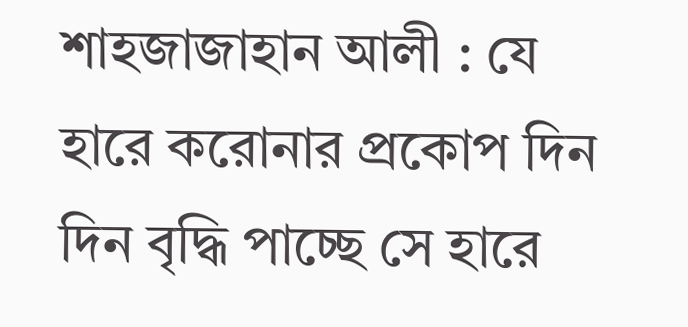শাহজাজাহান আলী : যে হারে করোনার প্রকোপ দিন দিন বৃদ্ধি পাচ্ছে সে হারে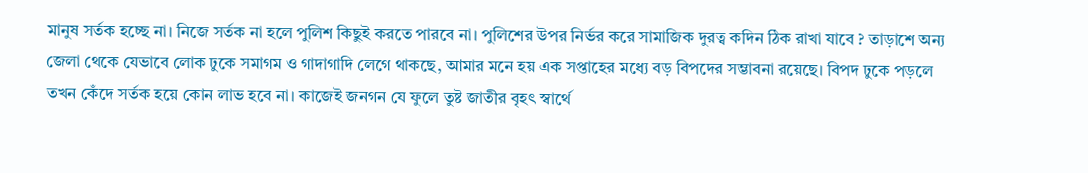মানুষ সর্তক হচ্ছে না। নিজে সর্তক না হলে পুলিশ কিছুই করতে পারবে না। পুলিশের উপর নির্ভর করে সামাজিক দুরত্ব কদিন ঠিক রাখা যাবে ? তাড়াশে অন্য জেলা থেকে যেভাবে লোক ঢুকে সমাগম ও গাদাগাদি লেগে থাকছে, আমার মনে হয় এক সপ্তাহের মধ্যে বড় বিপদের সম্ভাবনা রয়েছে। বিপদ ঢুকে পড়লে তখন কেঁদে সর্তক হয়ে কোন লাভ হবে না। কাজেই জনগন যে ফুলে তুষ্ট জাতীর বৃহৎ স্বার্থে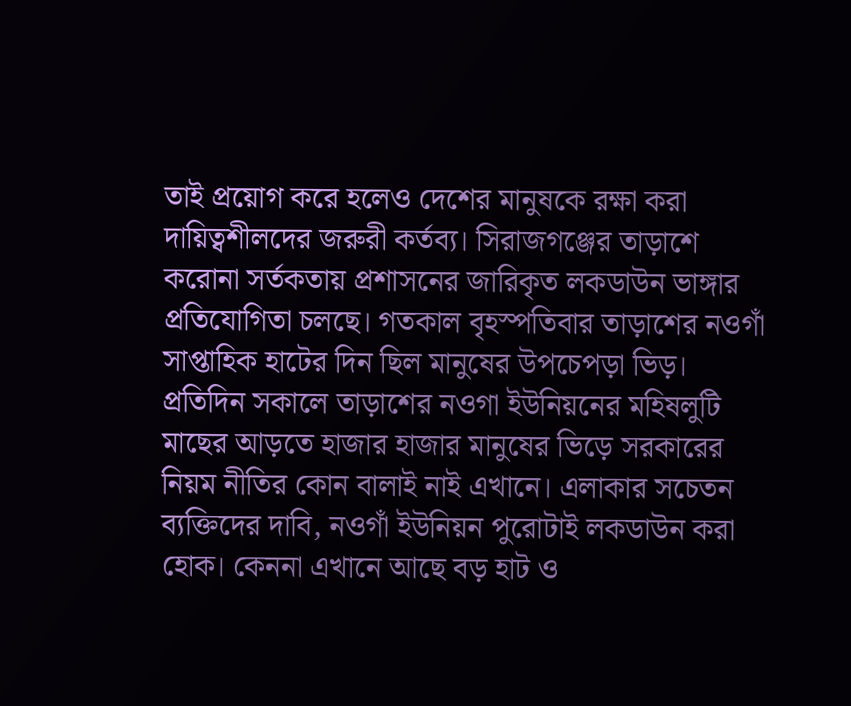তাই প্রয়োগ করে হলেও দেশের মানুষকে রক্ষা করা দায়িত্বশীলদের জরুরী কর্তব্য। সিরাজগঞ্জের তাড়াশে করোনা সর্তকতায় প্রশাসনের জারিকৃত লকডাউন ভাঙ্গার প্রতিযোগিতা চলছে। গতকাল বৃহস্পতিবার তাড়াশের নওগাঁ সাপ্তাহিক হাটের দিন ছিল মানুষের উপচেপড়া ভিড়। প্রতিদিন সকালে তাড়াশের নওগা ইউনিয়নের মহিষলুটি মাছের আড়তে হাজার হাজার মানুষের ভিড়ে সরকারের নিয়ম নীতির কোন বালাই নাই এখানে। এলাকার সচেতন ব্যক্তিদের দাবি, নওগাঁ ইউনিয়ন পুরোটাই লকডাউন করা হোক। কেননা এখানে আছে বড় হাট ও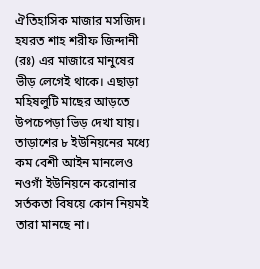ঐতিহাসিক মাজার মসজিদ। হযরত শাহ শরীফ জিন্দানী (রঃ) এর মাজারে মানুষের ভীড় লেগেই থাকে। এছাড়া মহিষলুটি মাছের আড়তে উপচেপড়া ভিড় দেখা যায়। তাড়াশের ৮ ইউনিয়নের মধ্যে কম বেশী আইন মানলেও নওগাঁ ইউনিয়নে করোনার সর্তকতা বিষয়ে কোন নিয়মই তারা মানছে না।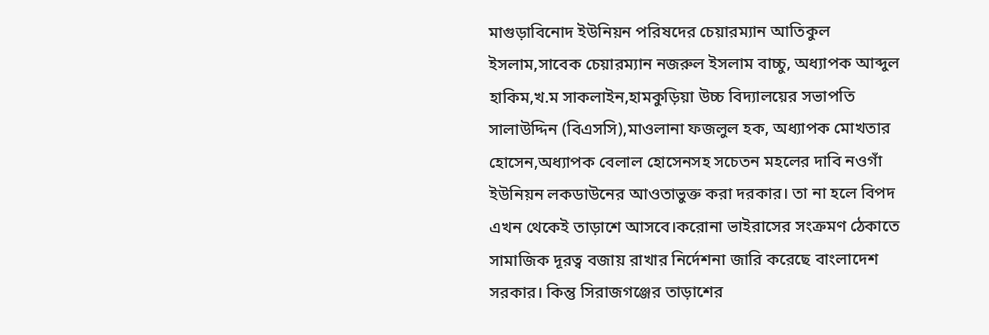মাগুড়াবিনোদ ইউনিয়ন পরিষদের চেয়ারম্যান আতিকুল ইসলাম,সাবেক চেয়ারম্যান নজরুল ইসলাম বাচ্চু, অধ্যাপক আব্দুল হাকিম,খ.ম সাকলাইন,হামকুড়িয়া উচ্চ বিদ্যালয়ের সভাপতি সালাউদ্দিন (বিএসসি),মাওলানা ফজলুল হক, অধ্যাপক মোখতার হোসেন,অধ্যাপক বেলাল হোসেনসহ সচেতন মহলের দাবি নওগাঁ ইউনিয়ন লকডাউনের আওতাভুক্ত করা দরকার। তা না হলে বিপদ এখন থেকেই তাড়াশে আসবে।করোনা ভাইরাসের সংক্রমণ ঠেকাতে সামাজিক দূরত্ব বজায় রাখার নির্দেশনা জারি করেছে বাংলাদেশ সরকার। কিন্তু সিরাজগঞ্জের তাড়াশের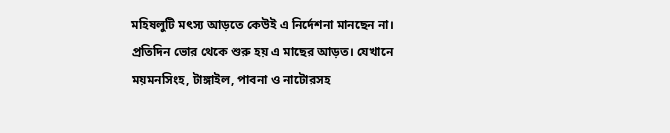মহিষলুটি মৎস্য আড়তে কেউই এ নির্দেশনা মানছেন না। প্রতিদিন ভোর থেকে শুরু হয় এ মাছের আড়ত। যেখানে ময়মনসিংহ, টাঙ্গাইল, পাবনা ও নাটোরসহ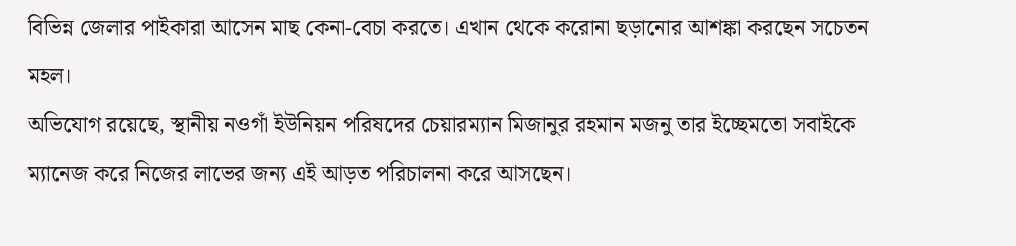বিভিন্ন জেলার পাইকারা আসেন মাছ কেনা-বেচা করতে। এখান থেকে করোনা ছড়ানোর আশঙ্কা করছেন সচেতন মহল।
অভিযোগ রয়েছে, স্থানীয় নওগাঁ ইউনিয়ন পরিষদের চেয়ারম্যান মিজানুর রহমান মজনু তার ইচ্ছেমতো সবাইকে ম্যানেজ করে নিজের লাভের জন্য এই আড়ত পরিচালনা করে আসছেন।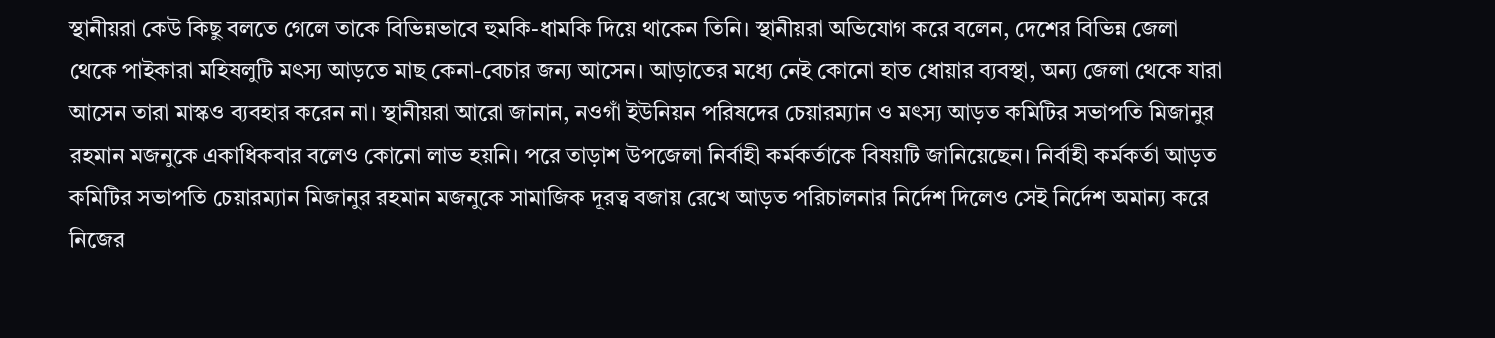স্থানীয়রা কেউ কিছু বলতে গেলে তাকে বিভিন্নভাবে হুমকি-ধামকি দিয়ে থাকেন তিনি। স্থানীয়রা অভিযোগ করে বলেন, দেশের বিভিন্ন জেলা থেকে পাইকারা মহিষলুটি মৎস্য আড়তে মাছ কেনা-বেচার জন্য আসেন। আড়াতের মধ্যে নেই কোনো হাত ধোয়ার ব্যবস্থা, অন্য জেলা থেকে যারা আসেন তারা মাস্কও ব্যবহার করেন না। স্থানীয়রা আরো জানান, নওগাঁ ইউনিয়ন পরিষদের চেয়ারম্যান ও মৎস্য আড়ত কমিটির সভাপতি মিজানুর রহমান মজনুকে একাধিকবার বলেও কোনো লাভ হয়নি। পরে তাড়াশ উপজেলা নির্বাহী কর্মকর্তাকে বিষয়টি জানিয়েছেন। নির্বাহী কর্মকর্তা আড়ত কমিটির সভাপতি চেয়ারম্যান মিজানুর রহমান মজনুকে সামাজিক দূরত্ব বজায় রেখে আড়ত পরিচালনার নির্দেশ দিলেও সেই নির্দেশ অমান্য করে নিজের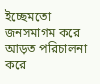ইচ্ছেমতো জনসমাগম করে আড়ত পরিচালনা করে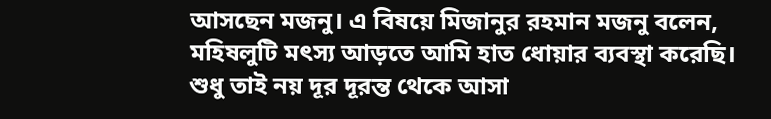আসছেন মজনু। এ বিষয়ে মিজানুর রহমান মজনু বলেন, মহিষলুটি মৎস্য আড়তে আমি হাত ধোয়ার ব্যবস্থা করেছি। শুধু তাই নয় দূর দূরন্ত থেকে আসা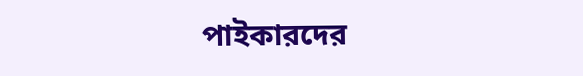পাইকারদের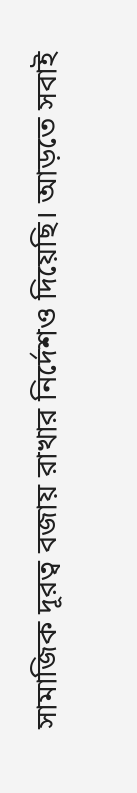সামাজিক দূরত্ব বজায় রাখার নির্দেশও দিয়েছি। আড়তে সবাই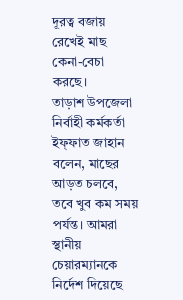দূরত্ব বজায় রেখেই মাছ কেনা-বেচা করছে।
তাড়াশ উপজেলা নির্বাহী কর্মকর্তা ইফ্ফাত জাহান বলেন, মাছের আড়ত চলবে, তবে খুব কম সময় পর্যন্ত। আমরা স্থানীয় চেয়ারম্যানকে নির্দেশ দিয়েছে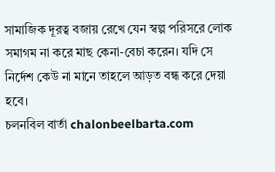সামাজিক দূরত্ব বজায় রেখে যেন স্বল্প পরিসরে লোক সমাগম না করে মাছ কেনা-বেচা করেন। যদি সে নির্দেশ কেউ না মানে তাহলে আড়ত বন্ধ করে দেয়া হবে।
চলনবিল বার্তা chalonbeelbarta.com